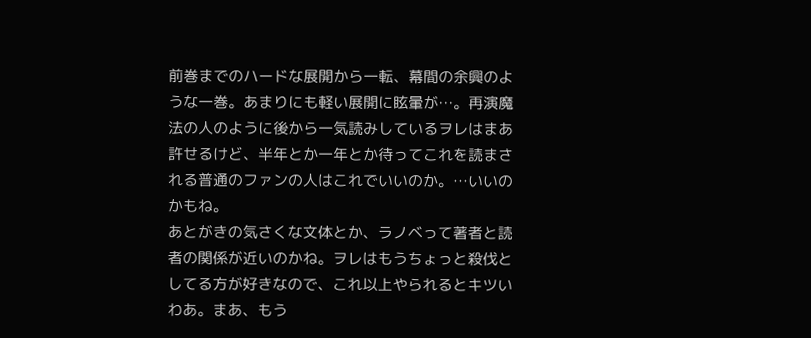前巻までのハードな展開から一転、幕間の余興のような一巻。あまりにも軽い展開に眩暈が…。再演魔法の人のように後から一気読みしているヲレはまあ許せるけど、半年とか一年とか待ってこれを読まされる普通のファンの人はこれでいいのか。…いいのかもね。
あとがきの気さくな文体とか、ラノベって著者と読者の関係が近いのかね。ヲレはもうちょっと殺伐としてる方が好きなので、これ以上やられるとキツいわあ。まあ、もう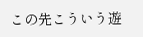この先こういう遊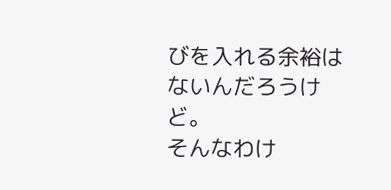びを入れる余裕はないんだろうけど。
そんなわけ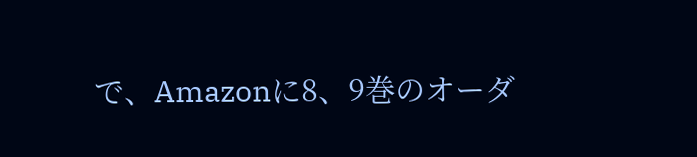で、Amazonに8、9巻のオーダ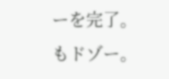ーを完了。
もドゾー。